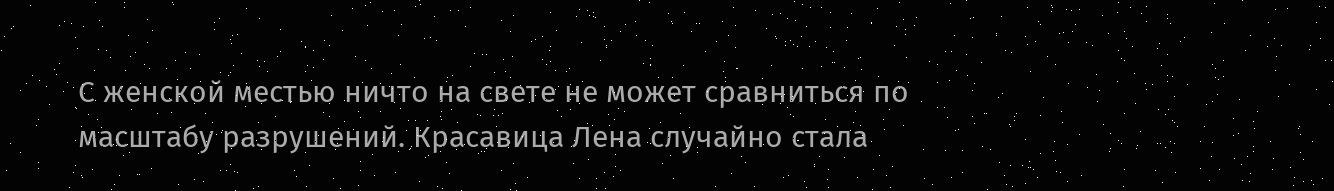С женской местью ничто на свете не может сравниться по масштабу разрушений. Красавица Лена случайно стала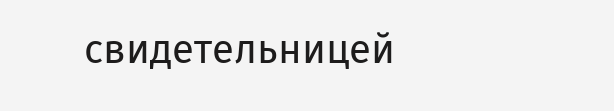свидетельницей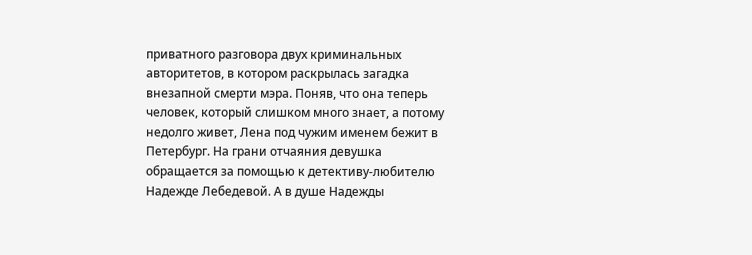приватного разговора двух криминальных авторитетов, в котором раскрылась загадка внезапной смерти мэра. Поняв, что она теперь человек, который слишком много знает, а потому недолго живет, Лена под чужим именем бежит в Петербург. На грани отчаяния девушка обращается за помощью к детективу-любителю Надежде Лебедевой. А в душе Надежды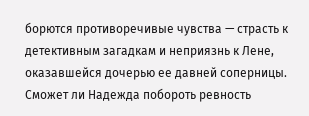борются противоречивые чувства — страсть к детективным загадкам и неприязнь к Лене, оказавшейся дочерью ее давней соперницы. Сможет ли Надежда побороть ревность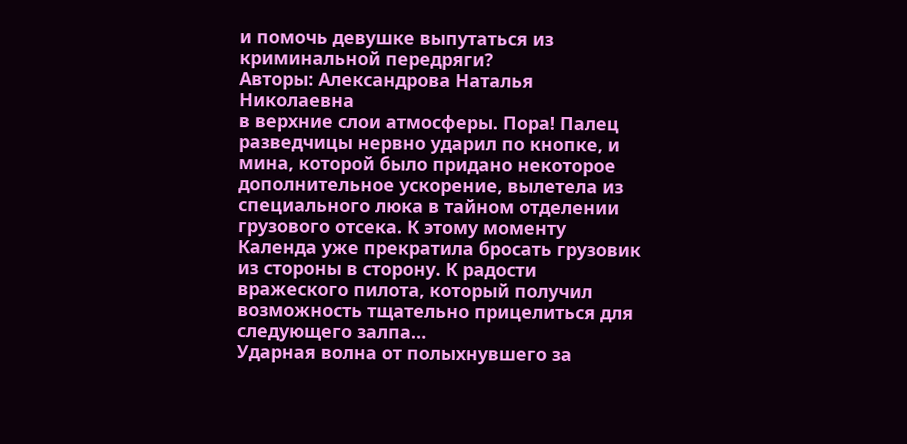и помочь девушке выпутаться из криминальной передряги?
Авторы: Александрова Наталья Николаевна
в верхние слои атмосферы. Пора! Палец разведчицы нервно ударил по кнопке, и мина, которой было придано некоторое дополнительное ускорение, вылетела из специального люка в тайном отделении грузового отсека. К этому моменту Календа уже прекратила бросать грузовик из стороны в сторону. К радости вражеского пилота, который получил возможность тщательно прицелиться для следующего залпа…
Ударная волна от полыхнувшего за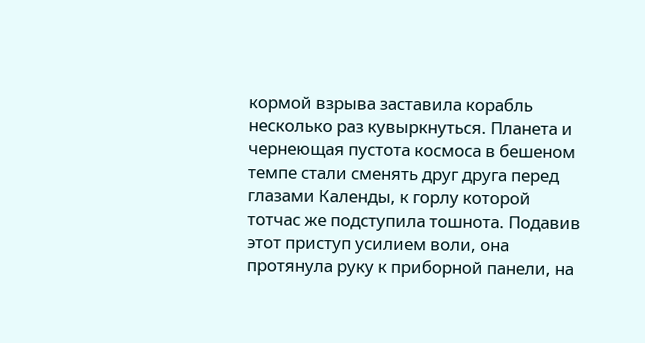кормой взрыва заставила корабль несколько раз кувыркнуться. Планета и чернеющая пустота космоса в бешеном темпе стали сменять друг друга перед глазами Календы, к горлу которой тотчас же подступила тошнота. Подавив этот приступ усилием воли, она протянула руку к приборной панели, на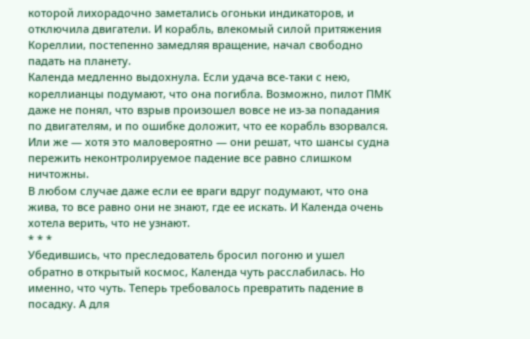которой лихорадочно заметались огоньки индикаторов, и отключила двигатели. И корабль, влекомый силой притяжения Кореллии, постепенно замедляя вращение, начал свободно падать на планету.
Календа медленно выдохнула. Если удача все-таки с нею, кореллианцы подумают, что она погибла. Возможно, пилот ПМК даже не понял, что взрыв произошел вовсе не из-за попадания по двигателям, и по ошибке доложит, что ее корабль взорвался. Или же — хотя это маловероятно — они решат, что шансы судна пережить неконтролируемое падение все равно слишком ничтожны.
В любом случае даже если ее враги вдруг подумают, что она жива, то все равно они не знают, где ее искать. И Календа очень хотела верить, что не узнают.
* * *
Убедившись, что преследователь бросил погоню и ушел обратно в открытый космос, Календа чуть расслабилась. Но именно, что чуть. Теперь требовалось превратить падение в посадку. А для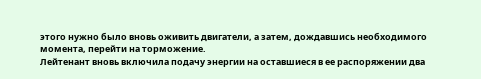этого нужно было вновь оживить двигатели, а затем, дождавшись необходимого момента, перейти на торможение.
Лейтенант вновь включила подачу энергии на оставшиеся в ее распоряжении два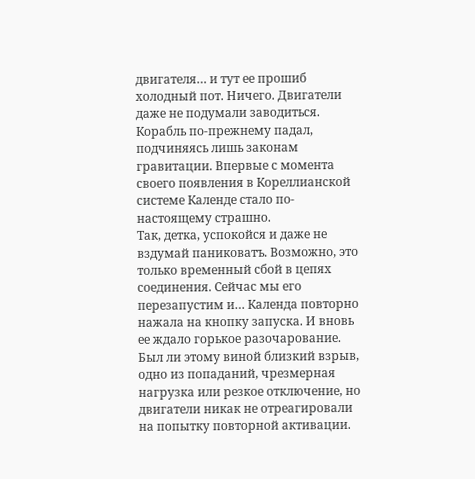двигателя… и тут ее прошиб холодный пот. Ничего. Двигатели даже не подумали заводиться. Корабль по-прежнему падал, подчиняясь лишь законам гравитации. Впервые с момента своего появления в Кореллианской системе Календе стало по-настоящему страшно.
Так, детка, успокойся и даже не вздумай паниковатъ. Возможно, это только временный сбой в цепях соединения. Сейчас мы его перезапустим и… Календа повторно нажала на кнопку запуска. И вновь ее ждало горькое разочарование. Был ли этому виной близкий взрыв, одно из попаданий, чрезмерная нагрузка или резкое отключение, но двигатели никак не отреагировали на попытку повторной активации.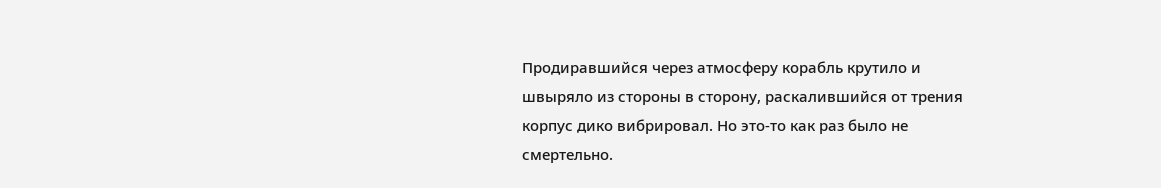Продиравшийся через атмосферу корабль крутило и швыряло из стороны в сторону, раскалившийся от трения корпус дико вибрировал. Но это-то как раз было не смертельно.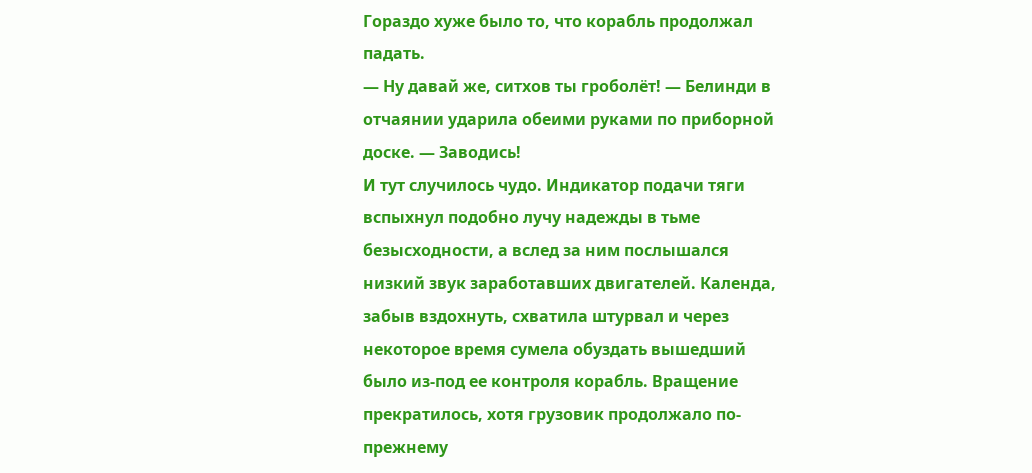Гораздо хуже было то, что корабль продолжал падать.
— Ну давай же, ситхов ты гроболёт! — Белинди в отчаянии ударила обеими руками по приборной доске. — Заводись!
И тут случилось чудо. Индикатор подачи тяги вспыхнул подобно лучу надежды в тьме безысходности, а вслед за ним послышался низкий звук заработавших двигателей. Календа, забыв вздохнуть, схватила штурвал и через некоторое время сумела обуздать вышедший было из-под ее контроля корабль. Вращение прекратилось, хотя грузовик продолжало по-прежнему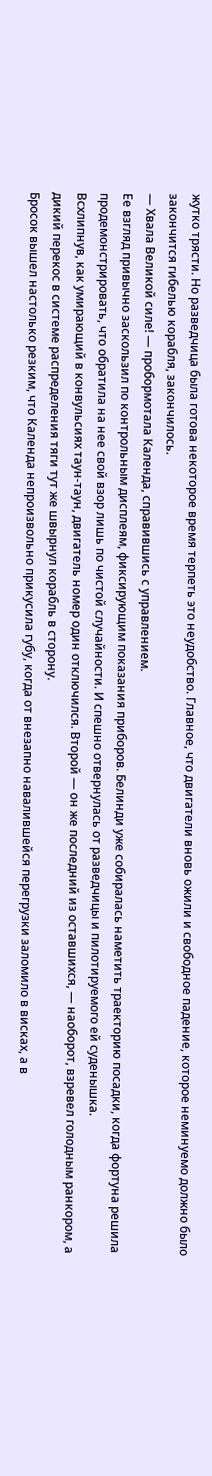жутко трясти. Но разведчица была готова некоторое время терпеть это неудобство. Главное, что двигатели вновь ожили и свободное падение, которое неминуемо должно было закончится гибелью корабля, закончилось.
— Хвала Великой силе! — пробормотала Календа, справившись с управлением.
Ее взгляд привычно заскользил по контрольным дисплеям, фиксирующим показания приборов. Белинди уже собиралась наметить траекторию посадки, когда фортуна решила продемонстрировать, что обратила на нее свой взор лишь по чистой случайности. И спешно отвернулась от разведчицы и пилотируемого ей суденышка.
Всхлипнув, как умирающий в конвульсиях таун-таун, двигатель номер один отключился. Второй — он же последний из оставшихся, — наоборот, взревел голодным ранкором, а дикий перекос в системе распределения тяги тут же швырнул корабль в сторону.
Бросок вышел настолько резким, что Календа непроизвольно прикусила губу, когда от внезапно навалившейся перегрузки заломило в висках, а в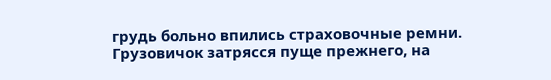грудь больно впились страховочные ремни. Грузовичок затрясся пуще прежнего, на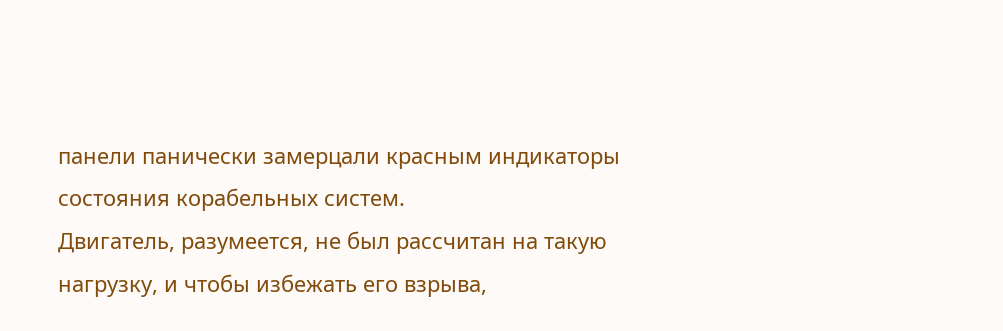панели панически замерцали красным индикаторы состояния корабельных систем.
Двигатель, разумеется, не был рассчитан на такую нагрузку, и чтобы избежать его взрыва,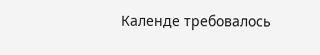Календе требовалось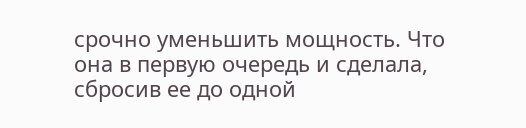срочно уменьшить мощность. Что она в первую очередь и сделала, сбросив ее до одной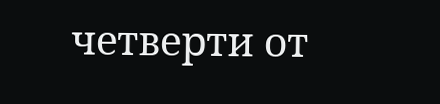четверти от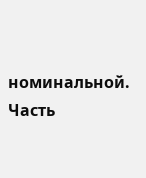номинальной. Часть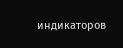индикаторов